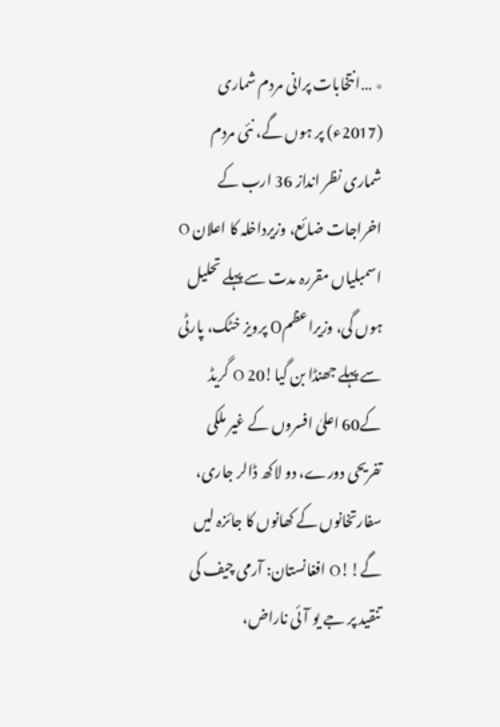٭ …انتخابات پرانی مردم شماری (2017ء) پر ہوں گے، نئی مردم شماری نظر انداز 36 ارب کے اخراجات ضائع، وزیرداخلہ کا اعلان O اسمبلیاں مقررہ مدت سے پہلے تحلیل ہوں گی، وزیراعظمO پرویز خٹک، پارٹی سے پہلے جھنڈا بن گیا!20 O گریڈ کے60 اعلیٰ افسروں کے غیر ملکی تفریحی دورے، دو لاکھ ڈالر جاری، سفارتخانوں کے کھانوں کا جائزہ لیں گے!!O افغانستان: آرمی چیف کی تنقید پر جے یو آئی ناراض،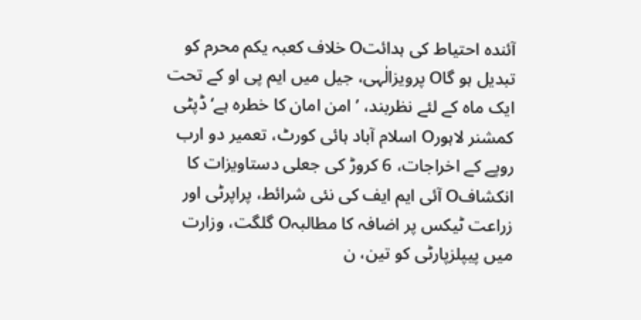آئندہ احتیاط کی ہدائتO خلاف کعبہ یکم محرم کو تبدیل ہو گاO پرویزالٰہی، جیل میں ایم پی او کے تحت ایک ماہ کے لئے نظربند، ’امن امان کا خطرہ ہے‘ ڈپٹی کمشنر لاہورO اسلام آباد ہائی کورٹ، تعمیر دو ارب روپے کے اخراجات، 6 کروڑ کی جعلی دستاویزات کا انکشافO آئی ایم ایف کی نئی شرائط، پراپرٹی اور زراعت ٹیکس پر اضافہ کا مطالبہO گلگت، وزارت میں پیپلزپارٹی کو تین، ن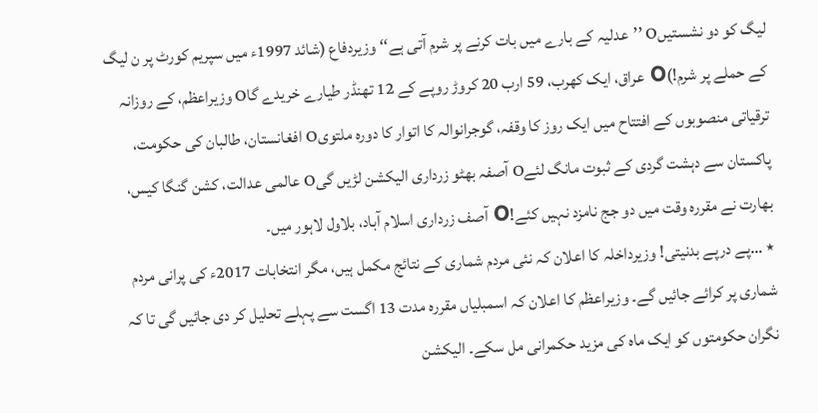لیگ کو دو نشستیںO ’’عدلیہ کے بارے میں بات کرنے پر شرم آتی ہے‘‘ وزیردفاع (شائد 1997ء میں سپریم کورٹ پر ن لیگ کے حملے پر شرم!)O عراق، ایک کھرب، 59 ارب 20 کروڑ روپے کے 12 تھنڈر طیارے خریدے گاO وزیراعظم، کے روزانہ ترقیاتی منصوبوں کے افتتاح میں ایک روز کا وقفہ، گوجرانوالہ کا اتوار کا دورہ ملتویO افغانستان، طالبان کی حکومت، پاکستان سے دہشت گردی کے ثبوت مانگ لئےO آصفہ بھٹو زرداری الیکشن لڑیں گیO عالمی عدالت، کشن گنگا کیس، بھارت نے مقررہ وقت میں دو جج نامزد نہیں کئے!O آصف زرداری اسلام آباد، بلاول لاہور میں۔
٭ …پے درپے بدنیتی! وزیرداخلہ کا اعلان کہ نئی مردم شماری کے نتائج مکمل ہیں، مگر انتخابات 2017ء کی پرانی مردم شماری پر کرائے جائیں گے۔ وزیراعظم کا اعلان کہ اسمبلیاں مقررہ مدت 13 اگست سے پہلے تحلیل کر دی جائیں گی تا کہ نگران حکومتوں کو ایک ماہ کی مزید حکمرانی مل سکے۔ الیکشن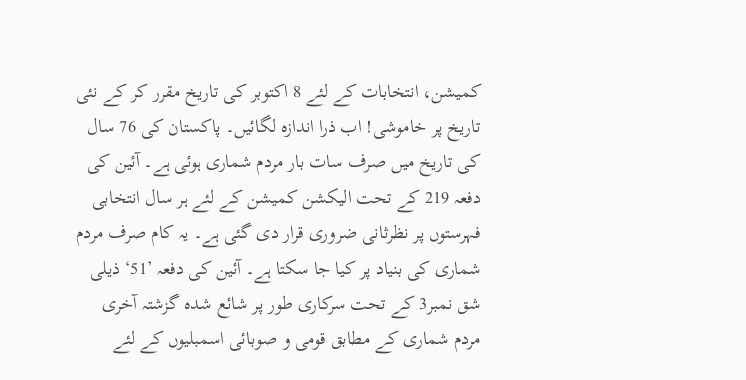کمیشن، انتخابات کے لئے 8 اکتوبر کی تاریخ مقرر کر کے نئی تاریخ پر خاموشی! اب ذرا اندازہ لگائیں۔ پاکستان کی 76 سال کی تاریخ میں صرف سات بار مردم شماری ہوئی ہے۔ آئین کی دفعہ 219 کے تحت الیکشن کمیشن کے لئے ہر سال انتخابی فہرستوں پر نظرثانی ضروری قرار دی گئی ہے۔ یہ کام صرف مردم شماری کی بنیاد پر کیا جا سکتا ہے۔ آئین کی دفعہ ’51‘ ذیلی شق نمبر3 کے تحت سرکاری طور پر شائع شدہ گزشتہ آخری مردم شماری کے مطابق قومی و صوبائی اسمبلیوں کے لئے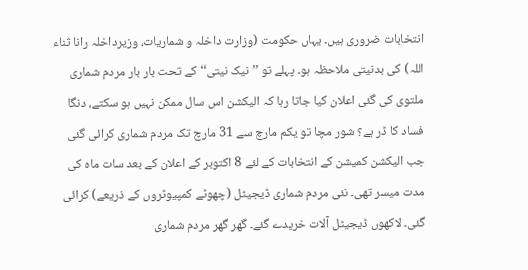انتخابات ضروری ہیں۔ یہاں حکومت (وزارت داخلہ و شماریات، وزیرداخلہ رانا ثناء اللہ) کی بدنیتی ملاحظہ ہو۔ پہلے تو ’’نیک نیتی‘‘ کے تحت بار بار مردم شماری ملتوی کی گئی اعلان کیا جاتا رہا کہ الیکشن اس سال ممکن نہیں ہو سکتے، دنگا فساد کا ڈر ہے؟ شور مچا تو یکم مارچ سے 31 مارچ تک مردم شماری کرائی گئی جب الیکشن کمیشن کے انتخابات کے لئے 8 اکتوبر کے اعلان کے بعد سات ماہ کی مدت میسر تھی۔ نئی مردم شماری ڈیجیٹل (چھوٹے کمپیوٹروں کے ذریعے) کرائی گئی۔ لاکھوں ڈیجیٹل آلات خریدے گئے۔ گھر گھر مردم شماری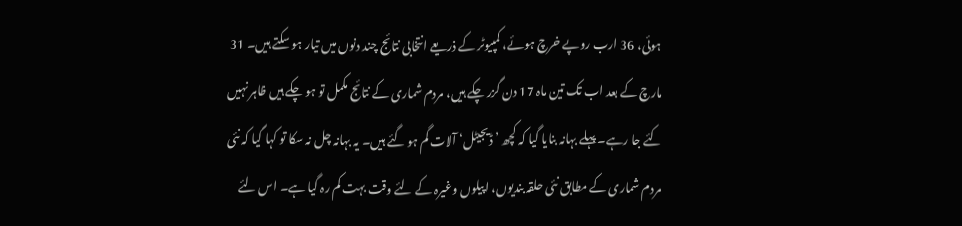ہوئی، 36 ارب روپے خرچ ہوئے، کمپیوٹر کے ذریعے انتخابی نتائج چند دنوں میں تیار ہو سکتے ہیں۔ 31 مارچ کے بعد اب تک تین ماہ 17 دن گزر چکے ہیں، مردم شماری کے نتائج مکمل تو ہو چکے ہیں ظاہر نہیں کئے جا رہے۔ پہلے بہانہ بنایا گیا کہ کچھ ’ڈیجیٹل‘ آلات گم ہو گئے ہیں۔ یہ بہانہ چل نہ سکا تو کہا گیا کہ نئی مردم شماری کے مطابق نئی حلقہ بندیوں، اپیلوں وغیرہ کے لئے وقت بہت کم رہ گیا ہے۔ اس لئے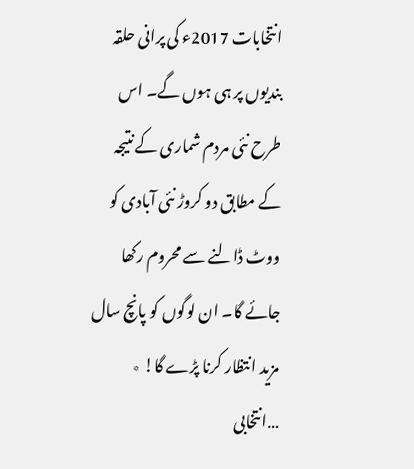انتخابات 2017ء کی پرانی حلقہ بندیوں پر ہی ہوں گے۔ اس طرح نئی مردم شماری کے نتیجہ کے مطابق دو کروڑ نئی آبادی کو ووٹ ڈالنے سے محروم رکھا جائے گا۔ ان لوگوں کو پانچ سال مزید انتظار کرنا پڑے گا! ٭ …انتخابی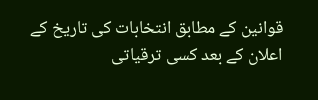قوانین کے مطابق انتخابات کی تاریخ کے اعلان کے بعد کسی ترقیاتی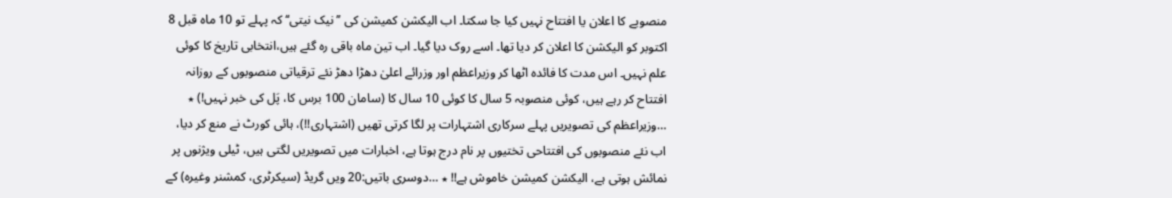منصوبے کا اعلان یا افتتاح نہیں کیا جا سکتا۔ اب الیکشن کمیشن کی ’’نیک نیتی‘‘ کہ پہلے تو 10 ماہ قبل 8 اکتوبر کو الیکشن کا اعلان کر دیا تھا۔ اسے روک دیا گیا۔ اب تین ماہ باقی رہ گئے ہیں،انتخابی تاریخ کا کوئی علم نہیں۔ اس مدت کا فائدہ اٹھا کر وزیراعظم اور وزرائے اعلیٰ دھڑا دھڑ نئے ترقیاتی منصوبوں کے روزانہ افتتاح کر رہے ہیں، کوئی منصوبہ 5 سال کا کوئی 10 سال کا (سامان 100 برس کا، پَل کی خبر نہیں!) ٭ …وزیراعظم کی تصویریں پہلے سرکاری اشتہارات پر لگا کرتی تھیں (اشتہاری!!)، ہائی کورٹ نے منع کر دیا، اب نئے منصوبوں کی افتتاحی تختیوں پر نام درج ہوتا ہے، اخبارات میں تصویریں لگتی ہیں، ٹیلی ویژنوں پر نمائش ہوتی ہے، الیکشن کمیشن خاموش ہے!! ٭ …دوسری باتیں:20 ویں گریڈ (سیکرٹری، کمشنر وغیرہ) کے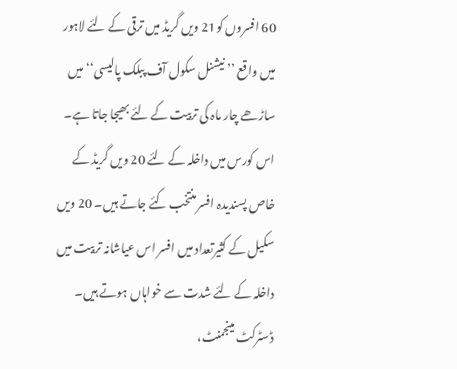60 افسروں کو21 ویں گریڈ میں ترقی کے لئے لاہور میں واقع ’’نیشنل سکول آف پبلک پالیسی‘‘ میں ساڑھے چار ماہ کی تربیت کے لئے بھیجا جاتا ہے۔ اس کورس میں داخلہ کے لئے 20 ویں گریڈ کے خاص پسندیدہ افسر منتخب کئے جاتے ہیں۔ 20 ویں سکیل کے کثیرتعداد میں افسر اس عیاشانہ تربیت میں داخلہ کے لئے شدت سے خواہاں ہوتے ہیں۔ ڈسٹرکٹ مینجمنٹ،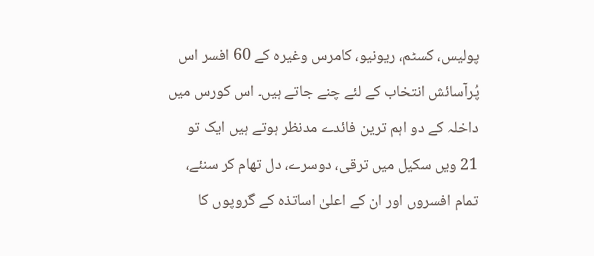پولیس، کسٹم، ریونیو، کامرس وغیرہ کے 60 افسر اس پُرآسائش انتخاب کے لئے چنے جاتے ہیں۔ اس کورس میں داخلہ کے دو اہم ترین فائدے مدنظر ہوتے ہیں ایک تو 21 ویں سکیل میں ترقی، دوسرے، دل تھام کر سنئے، تمام افسروں اور ان کے اعلیٰ اساتذہ کے گروپوں کا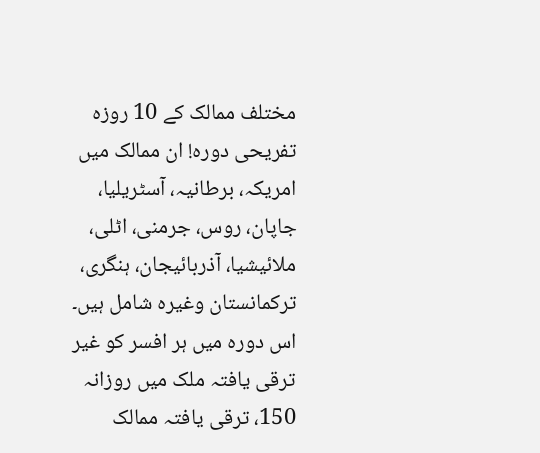مختلف ممالک کے 10 روزہ تفریحی دورہ! ان ممالک میں امریکہ، برطانیہ، آسٹریلیا، جاپان، روس، جرمنی، اٹلی، ملائیشیا، آذربائیجان، ہنگری، ترکمانستان وغیرہ شامل ہیں۔ اس دورہ میں ہر افسر کو غیر ترقی یافتہ ملک میں روزانہ 150، ترقی یافتہ ممالک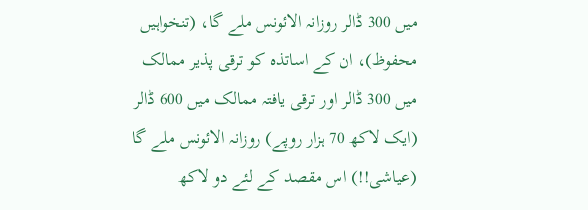میں 300 ڈالر روزانہ الائونس ملے گا، (تنخواہیں محفوظ)، ان کے اساتذہ کو ترقی پذیر ممالک میں 300 ڈالر اور ترقی یافتہ ممالک میں 600 ڈالر (ایک لاکھ 70 ہزار روپے) روزانہ الائونس ملے گا (عیاشی!!) اس مقصد کے لئے دو لاکھ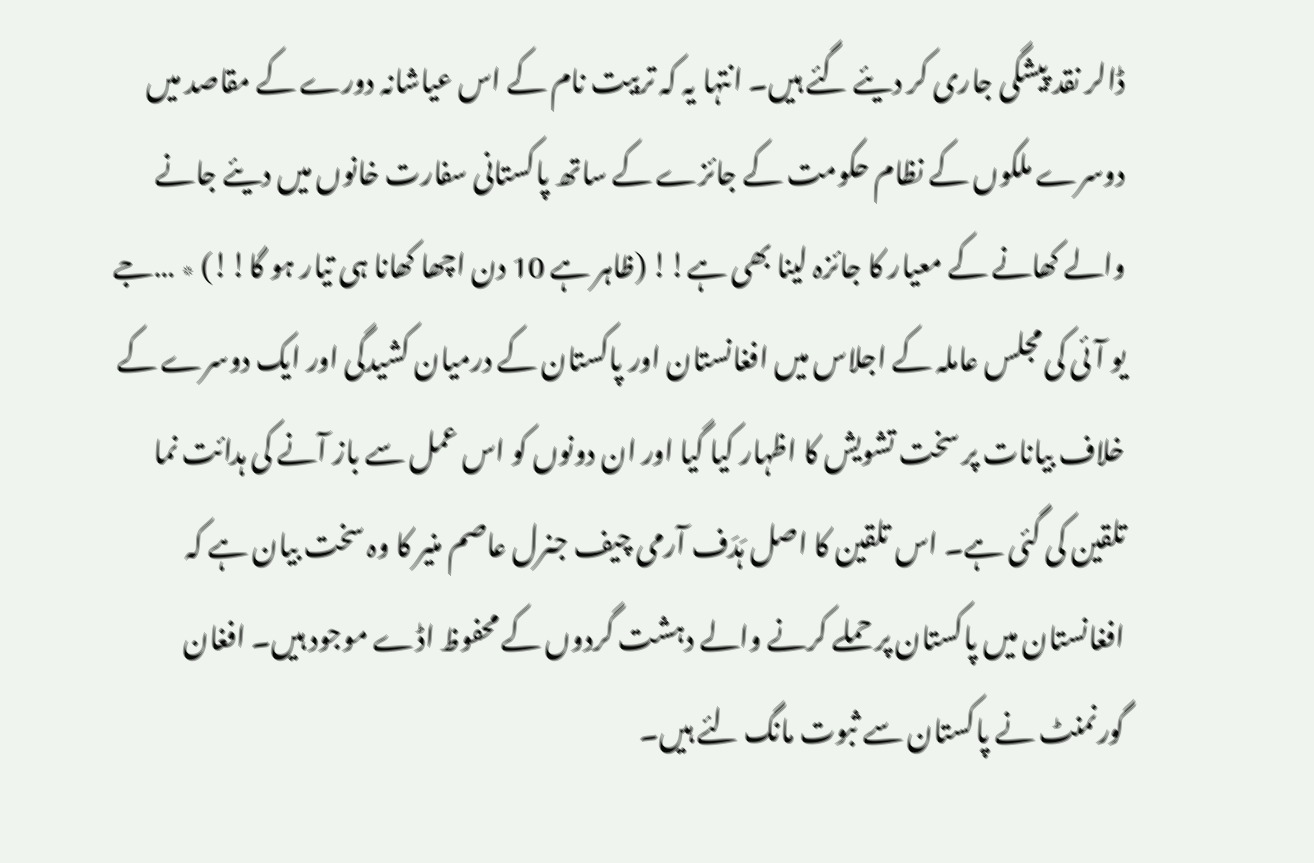ڈالر نقد پیشگی جاری کر دیئے گئے ہیں۔ انتہا یہ کہ تربیت نام کے اس عیاشانہ دورے کے مقاصد میں دوسرے ملکوں کے نظام حکومت کے جائزے کے ساتھ پاکستانی سفارت خانوں میں دیئے جانے والے کھانے کے معیار کا جائزہ لینا بھی ہے!! (ظاہر ہے 10 دن اچھا کھانا ہی تیار ہو گا!!) ٭ …جے یو آئی کی مجلس عاملہ کے اجلاس میں افغانستان اور پاکستان کے درمیان کشیدگی اور ایک دوسرے کے خلاف بیانات پر سخت تشویش کا اظہار کیا گیا اور ان دونوں کو اس عمل سے باز آنے کی ہدائت نما تلقین کی گئی ہے۔ اس تلقین کا اصل ہَدَف آرمی چیف جنرل عاصم منیر کا وہ سخت بیان ہے کہ افغانستان میں پاکستان پر حملے کرنے والے دہشت گردوں کے محفوظ اڈے موجود ہیں۔ افغان گورنمنٹ نے پاکستان سے ثبوت مانگ لئے ہیں۔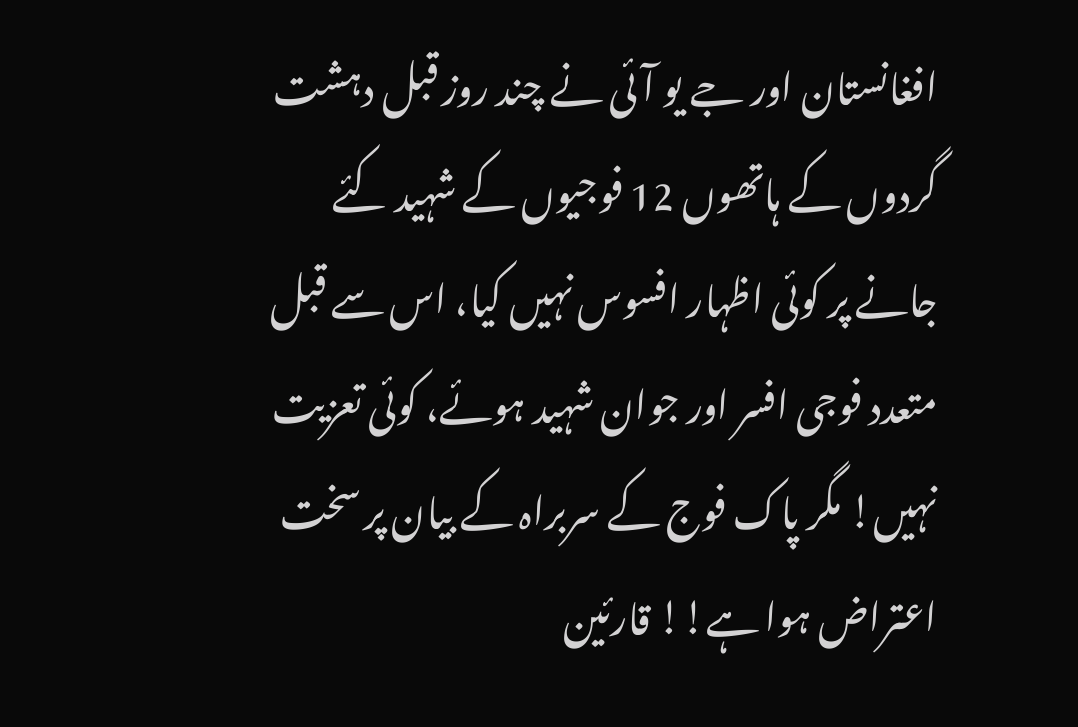افغانستان اور جے یو آئی نے چند روز قبل دہشت گردوں کے ہاتھوں 12 فوجیوں کے شہید کئے جانے پر کوئی اظہار افسوس نہیں کیا، اس سے قبل متعدد فوجی افسر اور جوان شہید ہوئے، کوئی تعزیت نہیں! مگر پاک فوج کے سربراہ کے بیان پر سخت اعتراض ہوا ہے!! قارئین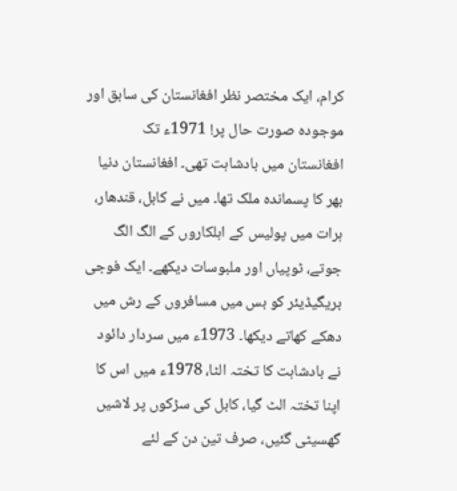کرام، ایک مختصر نظر افغانستان کی سابق اور موجودہ صورت حال پر! 1971ء تک افغانستان میں بادشاہت تھی۔ افغانستان دنیا بھر کا پسماندہ ملک تھا۔ میں نے کابل، قندھار، ہرات میں پولیس کے اہلکاروں کے الگ الگ جوتے، ٹوپیاں اور ملبوسات دیکھے۔ ایک فوجی بریگیڈیئر کو بس میں مسافروں کے رش میں دھکے کھاتے دیکھا۔ 1973ء میں سردار دائود نے بادشاہت کا تختہ الٹا، 1978ء میں اس کا اپنا تختہ الٹ گیا، کابل کی سڑکوں پر لاشیں گھسیٹی گئیں، صرف تین دن کے لئے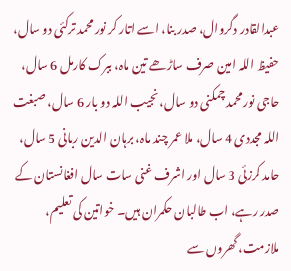عبدالقادر دگروال، صدر بنا، اسے اتار کر نور محمد ترکئی دو سال، حفیظ اللہ امین صرف ساڑھے تین ماہ، ببرک کارمل 6 سال، حاجی نور محمد چمکنی دو سال، نجیب اللہ دو بار 6 سال، صبغت اللہ مجددی 4 سال، ملا عمر چند ماہ، برہان الدین ربانی 5 سال، حامد کرزئی 3 سال اور اشرف غنی سات سال افغانستان کے صدر رہے، اب طالبان حکمران ہیں۔ خواتین کی تعلیم، ملازمت، گھروں سے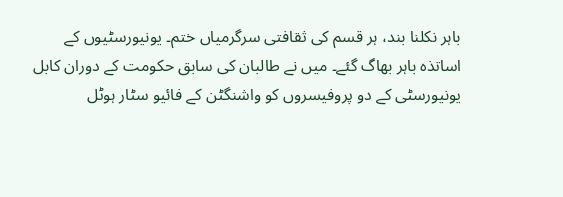باہر نکلنا بند، ہر قسم کی ثقافتی سرگرمیاں ختم۔ یونیورسٹیوں کے اساتذہ باہر بھاگ گئے۔ میں نے طالبان کی سابق حکومت کے دوران کابل یونیورسٹی کے دو پروفیسروں کو واشنگٹن کے فائیو سٹار ہوٹل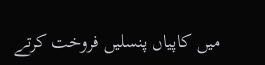میں کاپیاں پنسلیں فروخت کرتے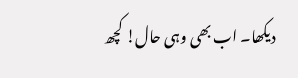دیکھا۔ اب بھی وہی حال! کچھ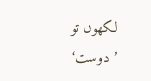لکھوں تو ’دوست‘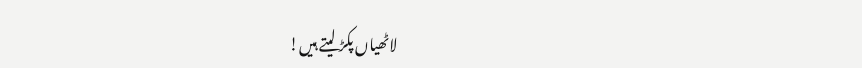لاٹھیاں پکڑ لیتے ہیں!